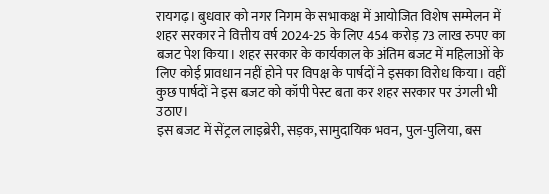रायगढ़। बुधवार को नगर निगम के सभाकक्ष में आयोजित विशेष सम्मेलन में शहर सरकार ने वित्तीय वर्ष 2024-25 के लिए 454 करोड़ 73 लाख रुपए का बजट पेश किया। शहर सरकार के कार्यकाल के अंतिम बजट में महिलाओं के लिए कोई प्रावधान नहीं होने पर विपक्ष के पार्षदों ने इसका विरोध किया। वहीं कुछ पार्षदों ने इस बजट को कॉपी पेस्ट बता कर शहर सरकार पर उंगली भी उठाए।
इस बजट में सेंट्रल लाइब्रेरी, सड़क, सामुदायिक भवन, पुल-पुलिया, बस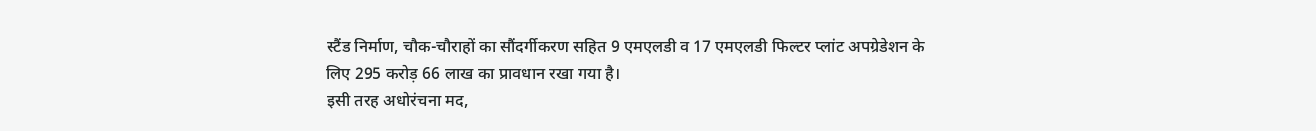स्टैंड निर्माण, चौक-चौराहों का सौंदर्गीकरण सहित 9 एमएलडी व 17 एमएलडी फिल्टर प्लांट अपग्रेडेशन के लिए 295 करोड़ 66 लाख का प्रावधान रखा गया है।
इसी तरह अधोरंचना मद,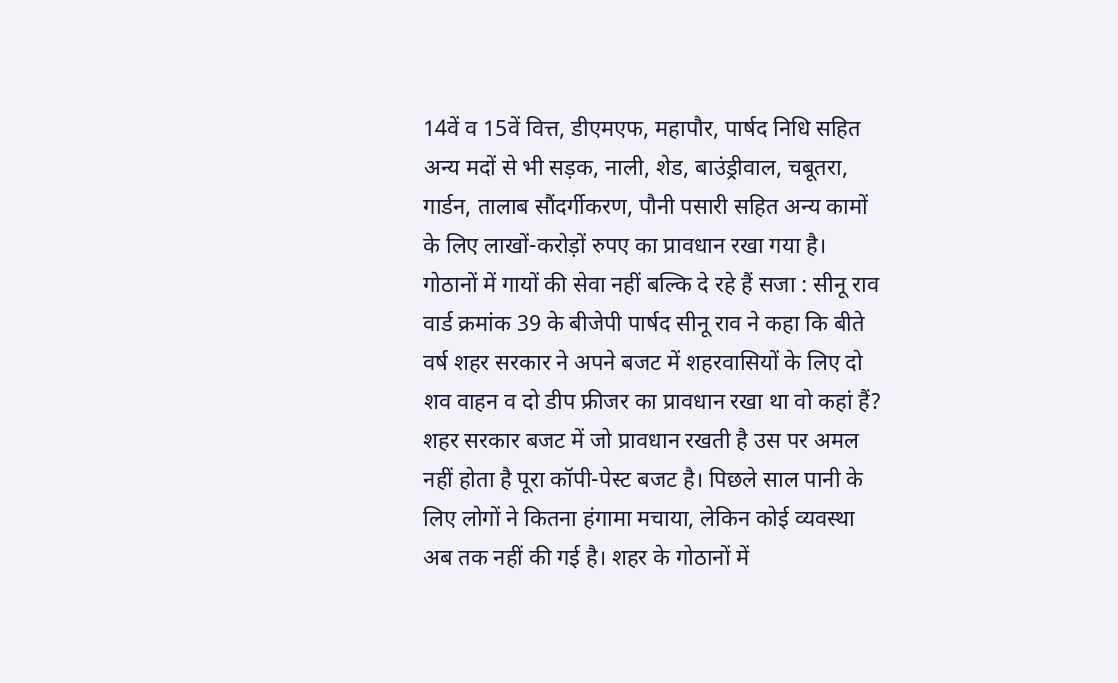14वें व 15वें वित्त, डीएमएफ, महापौर, पार्षद निधि सहित अन्य मदों से भी सड़क, नाली, शेड, बाउंड्रीवाल, चबूतरा, गार्डन, तालाब सौंदर्गीकरण, पौनी पसारी सहित अन्य कामों के लिए लाखों-करोड़ों रुपए का प्रावधान रखा गया है।
गोठानों में गायों की सेवा नहीं बल्कि दे रहे हैं सजा : सीनू राव
वार्ड क्रमांक 39 के बीजेपी पार्षद सीनू राव ने कहा कि बीते वर्ष शहर सरकार ने अपने बजट में शहरवासियों के लिए दो शव वाहन व दो डीप फ्रीजर का प्रावधान रखा था वो कहां हैं? शहर सरकार बजट में जो प्रावधान रखती है उस पर अमल नहीं होता है पूरा कॉपी-पेस्ट बजट है। पिछले साल पानी के लिए लोगों ने कितना हंगामा मचाया, लेकिन कोई व्यवस्था अब तक नहीं की गई है। शहर के गोठानों में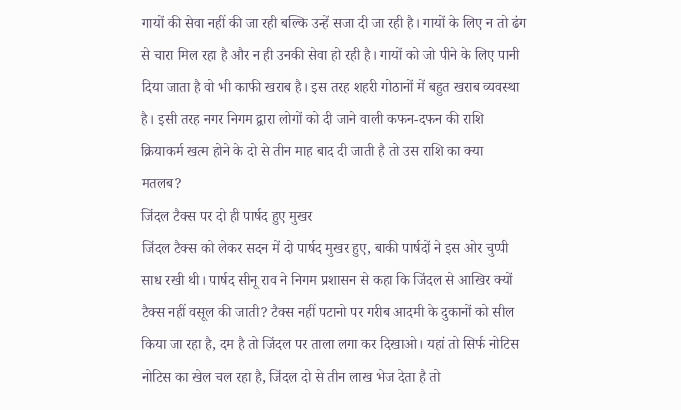गायों की सेवा नहीं की जा रही बल्कि उन्हें सजा दी जा रही है। गायों के लिए न तो ढंग से चारा मिल रहा है और न ही उनकी सेवा हो रही है। गायों को जो पीने के लिए पानी दिया जाता है वो भी काफी खराब है। इस तरह शहरी गोठानों में बहुत खराब व्यवस्था है। इसी तरह नगर निगम द्वारा लोगों को दी जाने वाली कफन-दफन की राशि क्रियाकर्म खत्म होने के दो से तीन माह बाद दी जाती है तो उस राशि का क्या मतलब?
जिंदल टैक्स पर दो ही पार्षद हुए मुखर
जिंदल टैक्स को लेकर सदन में दो पार्षद मुखर हुए, बाकी पार्षदों ने इस ओर चुप्पी साध रखी थी। पार्षद सीनू राव ने निगम प्रशासन से कहा कि जिंदल से आखिर क्यों टैक्स नहीं वसूल की जाती? टैक्स नहीं पटानो पर गरीब आदमी के दुकानों को सील किया जा रहा है, दम है तो जिंदल पर ताला लगा कर दिखाओ। यहां तो सिर्फ नोटिस नोटिस का खेल चल रहा है, जिंदल दो से तीन लाख भेज देता है तो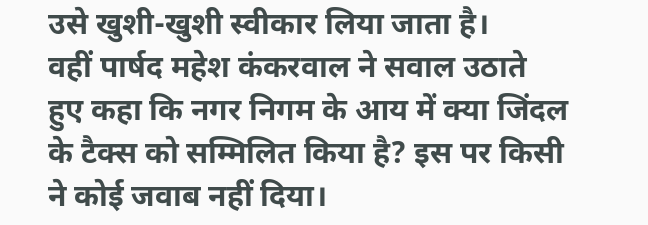उसे खुशी-खुशी स्वीकार लिया जाता है।
वहीं पार्षद महेश कंकरवाल ने सवाल उठाते हुए कहा कि नगर निगम के आय में क्या जिंदल के टैक्स को सम्मिलित किया है? इस पर किसी ने कोई जवाब नहीं दिया।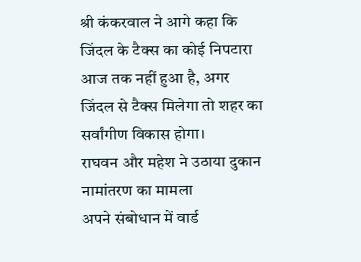श्री कंकरवाल ने आगे कहा कि जिंदल के टैक्स का कोई निपटारा आज तक नहीं हुआ है, अगर जिंदल से टैक्स मिलेगा तो शहर का सर्वांगीण विकास होगा।
राघवन और महेश ने उठाया दुकान नामांतरण का मामला
अपने संबोधान में वार्ड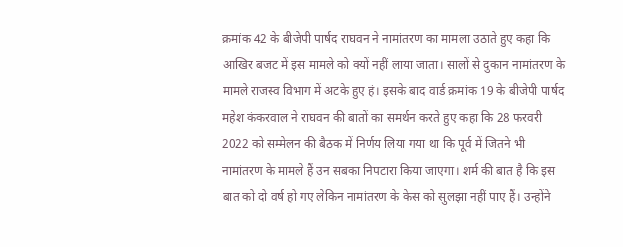क्रमांक 42 के बीजेपी पार्षद राघवन ने नामांतरण का मामला उठाते हुए कहा कि आखिर बजट में इस मामले को क्यों नहीं लाया जाता। सालों से दुकान नामांतरण के मामले राजस्व विभाग में अटके हुए हं। इसके बाद वार्ड क्रमांक 19 के बीजेपी पार्षद महेश कंकरवाल ने राघवन की बातों का समर्थन करते हुए कहा कि 28 फरवरी 2022 को सम्मेलन की बैठक में निर्णय लिया गया था कि पूर्व में जितने भी नामांतरण के मामले हैं उन सबका निपटारा किया जाएगा। शर्म की बात है कि इस बात को दो वर्ष हो गए लेकिन नामांतरण के केस को सुलझा नहीं पाए हैं। उन्होंने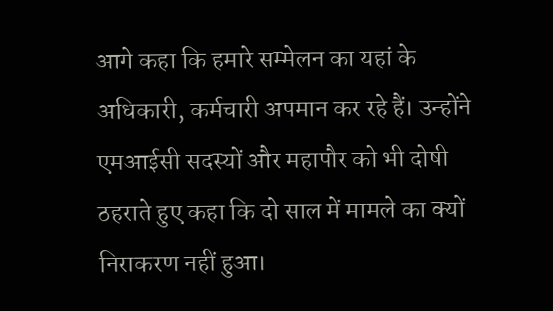आगे कहा कि हमारे सम्मेलन का यहां के अधिकारी, कर्मचारी अपमान कर रहे हैं। उन्होंने एमआईसी सदस्यों और महापौर को भी दोषी ठहराते हुए कहा कि दो साल में मामले का क्यों निराकरण नहीं हुआ।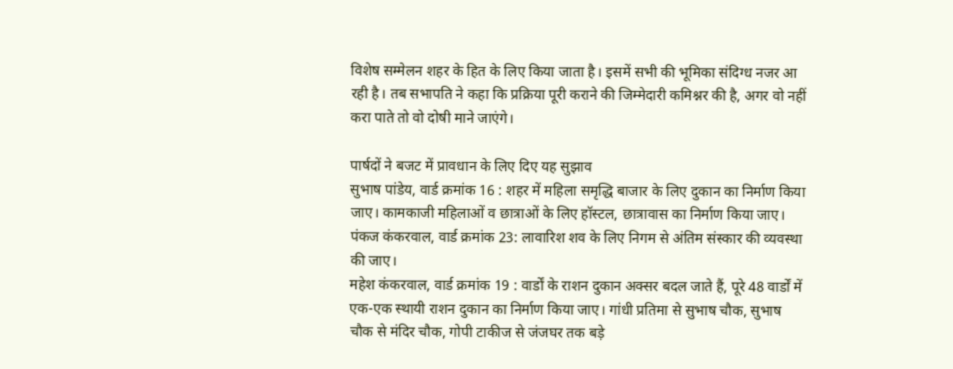विशेष सम्मेलन शहर के हित के लिए किया जाता है। इसमें सभी की भूमिका संदिग्ध नजर आ रही है। तब सभापति ने कहा कि प्रक्रिया पूरी कराने की जिम्मेदारी कमिश्नर की है, अगर वो नहीं करा पाते तो वो दोषी माने जाएंगे।

पार्षदों ने बजट में प्रावधान के लिए दिए यह सुझाव
सुभाष पांडेय, वार्ड क्रमांक 16 : शहर में महिला समृद्धि बाजार के लिए दुकान का निर्माण किया जाए। कामकाजी महिलाओं व छात्राओं के लिए हॉस्टल, छात्रावास का निर्माण किया जाए।
पंकज कंकरवाल, वार्ड क्रमांक 23: लावारिश शव के लिए निगम से अंतिम संस्कार की व्यवस्था की जाए।
महेश कंकरवाल, वार्ड क्रमांक 19 : वार्डों के राशन दुकान अक्सर बदल जाते हैं, पूरे 48 वार्डों में एक-एक स्थायी राशन दुकान का निर्माण किया जाए। गांधी प्रतिमा से सुभाष चौक, सुभाष चौक से मंदिर चौक, गोपी टाकीज से जंजघर तक बड़े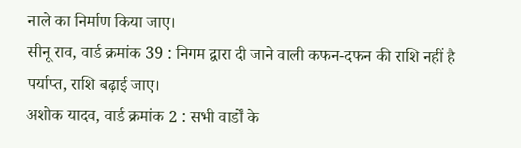नाले का निर्माण किया जाए।
सीनू राव, वार्ड क्रमांक 39 : निगम द्वारा दी जाने वाली कफन-दफन की राशि नहीं है पर्याप्त, राशि बढ़ाई जाए।
अशोक यादव, वार्ड क्रमांक 2 : सभी वार्डों के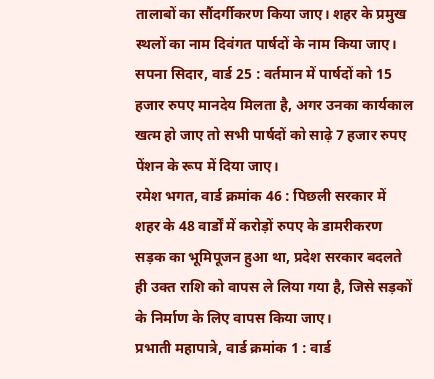तालाबों का सौंदर्गीकरण किया जाए। शहर के प्रमुख स्थलों का नाम दिवंगत पार्षदों के नाम किया जाए।
सपना सिदार, वार्ड 25 : वर्तमान में पार्षदों को 15 हजार रुपए मानदेय मिलता है, अगर उनका कार्यकाल खत्म हो जाए तो सभी पार्षदों को साढ़े 7 हजार रुपए पेंशन के रूप में दिया जाए।
रमेश भगत, वार्ड क्रमांक 46 : पिछली सरकार में शहर के 48 वार्डों में करोड़ों रुपए के डामरीकरण सड़क का भूमिपूजन हुआ था, प्रदेश सरकार बदलते ही उक्त राशि को वापस ले लिया गया है, जिसे सड़कों के निर्माण के लिए वापस किया जाए।
प्रभाती महापात्रे, वार्ड क्रमांक 1 : वार्ड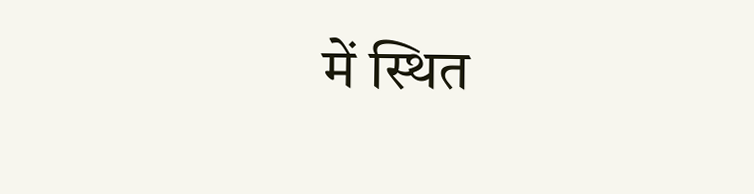में स्थित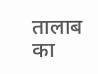तालाब का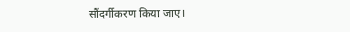सौंदर्गीकरण किया जाए।